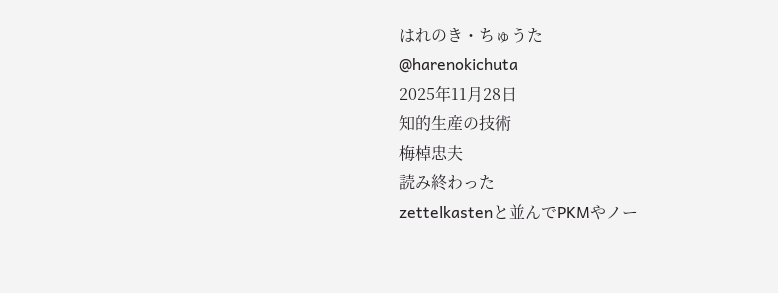はれのき・ちゅうた
@harenokichuta
2025年11月28日
知的生産の技術
梅棹忠夫
読み終わった
zettelkastenと並んでPKMやノー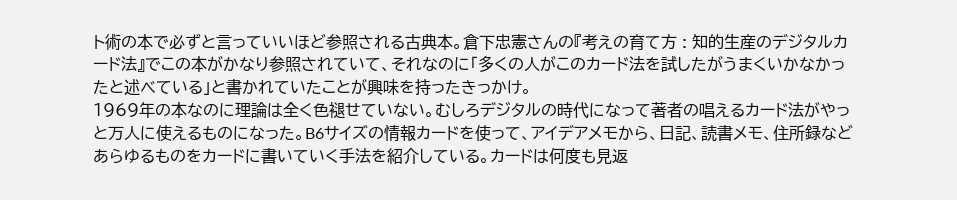ト術の本で必ずと言っていいほど参照される古典本。倉下忠憲さんの『考えの育て方 : 知的生産のデジタルカード法』でこの本がかなり参照されていて、それなのに「多くの人がこのカード法を試したがうまくいかなかったと述べている」と書かれていたことが興味を持ったきっかけ。
1969年の本なのに理論は全く色褪せていない。むしろデジタルの時代になって著者の唱えるカード法がやっと万人に使えるものになった。B6サイズの情報カードを使って、アイデアメモから、日記、読書メモ、住所録などあらゆるものをカードに書いていく手法を紹介している。カードは何度も見返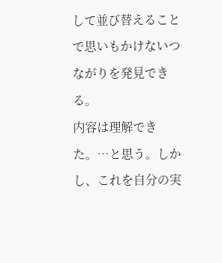して並び替えることで思いもかけないつながりを発見できる。
内容は理解できた。…と思う。しかし、これを自分の実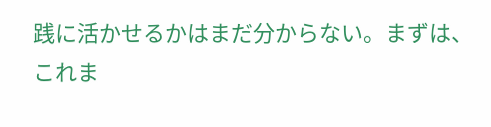践に活かせるかはまだ分からない。まずは、これま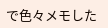で色々メモした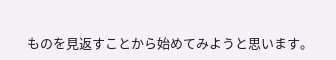ものを見返すことから始めてみようと思います。